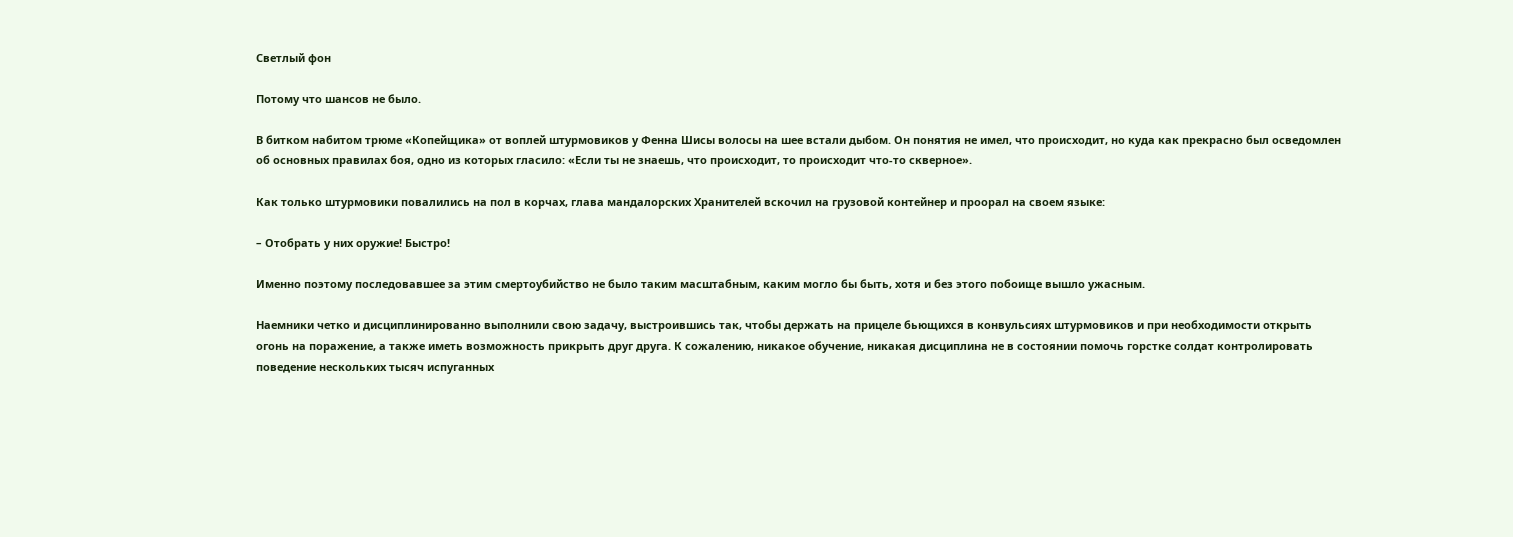Светлый фон

Потому что шансов не было.

В битком набитом трюме «Копейщика» от воплей штурмовиков у Фенна Шисы волосы на шее встали дыбом. Он понятия не имел, что происходит, но куда как прекрасно был осведомлен об основных правилах боя, одно из которых гласило: «Если ты не знаешь, что происходит, то происходит что-то скверное».

Как только штурмовики повалились на пол в корчах, глава мандалорских Хранителей вскочил на грузовой контейнер и проорал на своем языке:

– Отобрать у них оружие! Быстро!

Именно поэтому последовавшее за этим смертоубийство не было таким масштабным, каким могло бы быть, хотя и без этого побоище вышло ужасным.

Наемники четко и дисциплинированно выполнили свою задачу, выстроившись так, чтобы держать на прицеле бьющихся в конвульсиях штурмовиков и при необходимости открыть огонь на поражение, а также иметь возможность прикрыть друг друга. К сожалению, никакое обучение, никакая дисциплина не в состоянии помочь горстке солдат контролировать поведение нескольких тысяч испуганных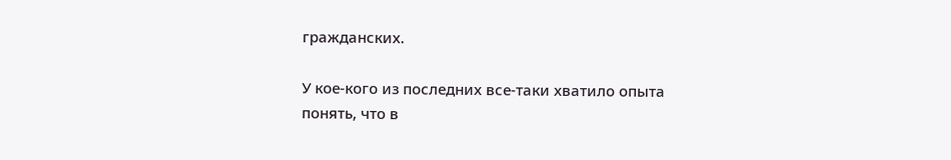гражданских.

У кое-кого из последних все-таки хватило опыта понять, что в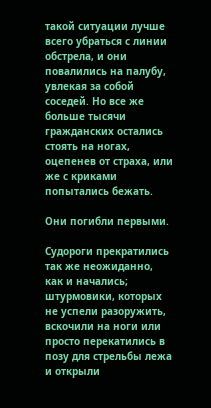такой ситуации лучше всего убраться с линии обстрела, и они повалились на палубу, увлекая за собой соседей. Но все же больше тысячи гражданских остались стоять на ногах, оцепенев от страха, или же с криками попытались бежать.

Они погибли первыми.

Судороги прекратились так же неожиданно, как и начались; штурмовики, которых не успели разоружить, вскочили на ноги или просто перекатились в позу для стрельбы лежа и открыли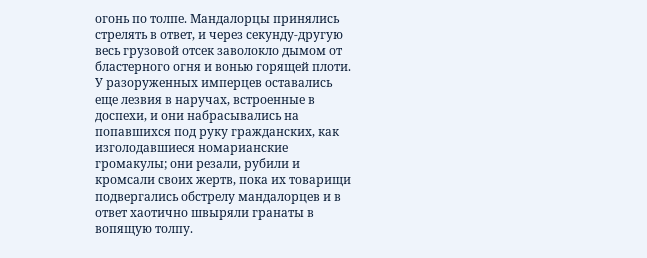огонь по толпе. Мандалорцы принялись стрелять в ответ, и через секунду-другую весь грузовой отсек заволокло дымом от бластерного огня и вонью горящей плоти. У разоруженных имперцев оставались еще лезвия в наручах, встроенные в доспехи, и они набрасывались на попавшихся под руку гражданских, как изголодавшиеся номарианские громакулы; они резали, рубили и кромсали своих жертв, пока их товарищи подвергались обстрелу мандалорцев и в ответ хаотично швыряли гранаты в вопящую толпу.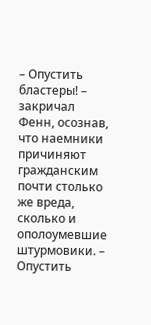– Опустить бластеры! – закричал Фенн, осознав, что наемники причиняют гражданским почти столько же вреда, сколько и ополоумевшие штурмовики. – Опустить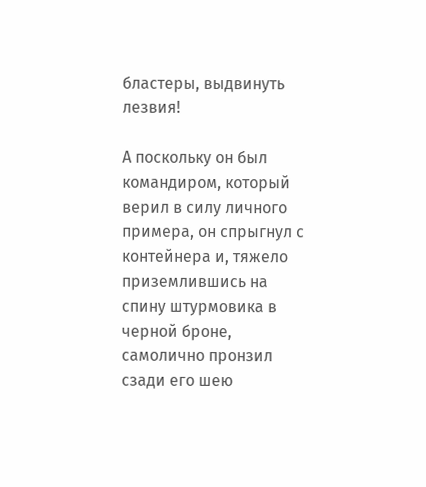бластеры, выдвинуть лезвия!

А поскольку он был командиром, который верил в силу личного примера, он спрыгнул с контейнера и, тяжело приземлившись на спину штурмовика в черной броне, самолично пронзил сзади его шею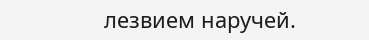лезвием наручей.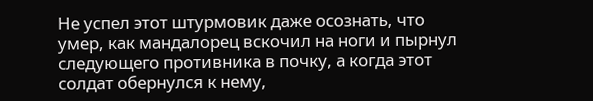Не успел этот штурмовик даже осознать, что умер, как мандалорец вскочил на ноги и пырнул следующего противника в почку, а когда этот солдат обернулся к нему,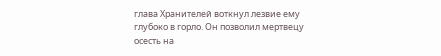глава Хранителей воткнул лезвие ему глубоко в горло. Он позволил мертвецу осесть на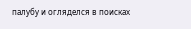палубу и огляделся в поисках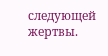следующей жертвы.